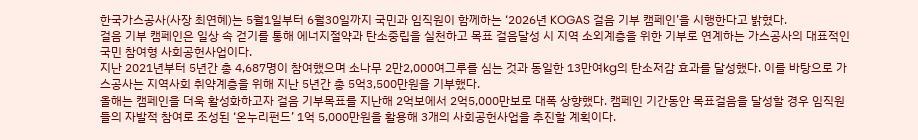한국가스공사(사장 최연혜)는 5월1일부터 6월30일까지 국민과 임직원이 함께하는 ‘2026년 KOGAS 걸음 기부 캠페인’을 시행한다고 밝혔다.
걸음 기부 캠페인은 일상 속 걷기를 통해 에너지절약과 탄소중립을 실천하고 목표 걸음달성 시 지역 소외계층을 위한 기부로 연계하는 가스공사의 대표적인 국민 참여형 사회공헌사업이다.
지난 2021년부터 5년간 총 4,687명이 참여했으며 소나무 2만2,000여그루를 심는 것과 동일한 13만여kg의 탄소저감 효과를 달성했다. 이를 바탕으로 가스공사는 지역사회 취약계층을 위해 지난 5년간 총 5억3,500만원을 기부했다.
올해는 캠페인을 더욱 활성화하고자 걸음 기부목표를 지난해 2억보에서 2억5,000만보로 대폭 상향했다. 캠페인 기간동안 목표걸음을 달성할 경우 임직원들의 자발적 참여로 조성된 ‘온누리펀드’ 1억 5,000만원을 활용해 3개의 사회공헌사업을 추진할 계획이다.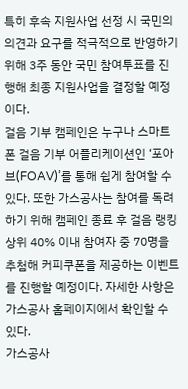특히 후속 지원사업 선정 시 국민의 의견과 요구를 적극적으로 반영하기위해 3주 동안 국민 참여투표를 진행해 최종 지원사업을 결정할 예정이다.
걸음 기부 캠페인은 누구나 스마트폰 걸음 기부 어플리케이션인 ‘포아브(FOAV)’를 통해 쉽게 참여할 수 있다. 또한 가스공사는 참여를 독려하기 위해 캠페인 종료 후 걸음 랭킹 상위 40% 이내 참여자 중 70명을 추첨해 커피쿠폰을 제공하는 이벤트를 진행할 예정이다. 자세한 사항은 가스공사 홈페이지에서 확인할 수 있다.
가스공사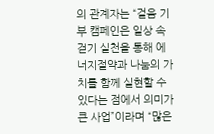의 관계자는 “걸음 기부 캠페인은 일상 속 걷기 실천을 통해 에너지절약과 나눔의 가치를 함께 실현할 수 있다는 점에서 의미가 큰 사업”이라며 “많은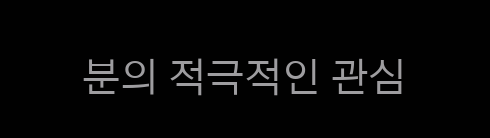분의 적극적인 관심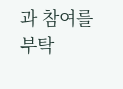과 참여를 부탁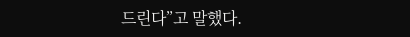드린다”고 말했다.